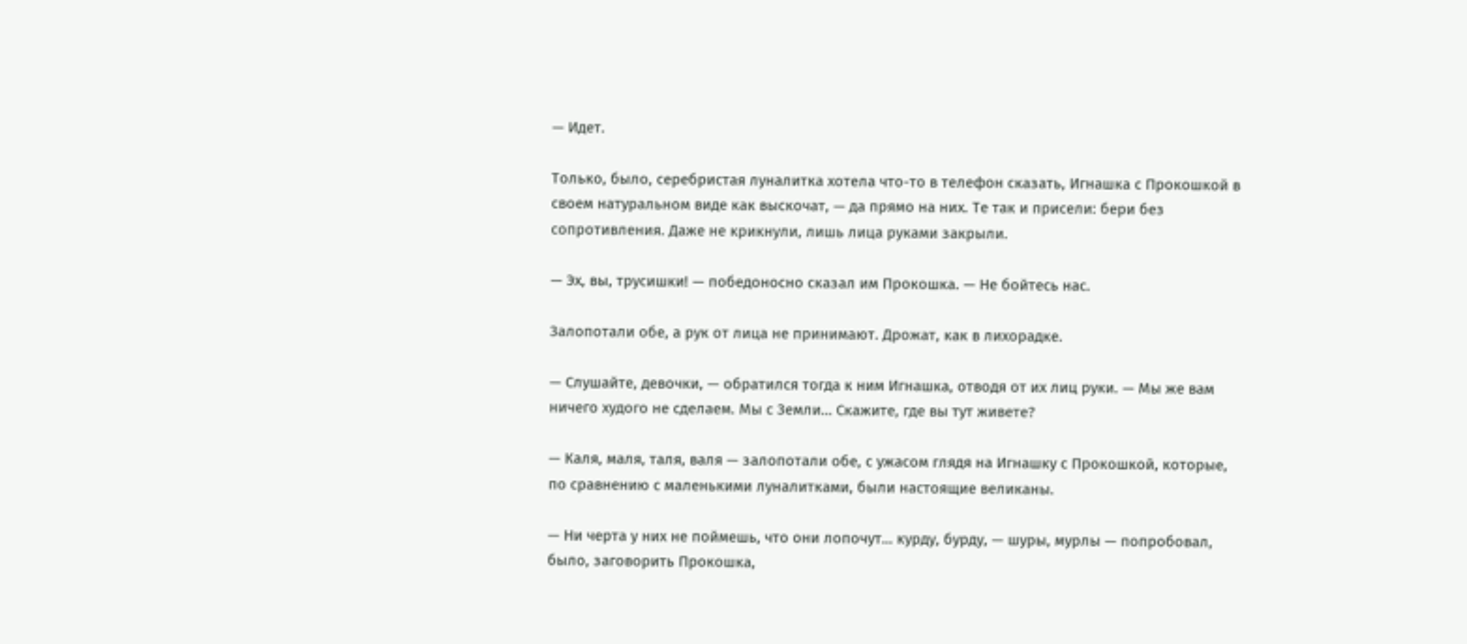— Идет.

Только, было, серебристая луналитка хотела что-то в телефон сказать, Игнашка с Прокошкой в своем натуральном виде как выскочат, — да прямо на них. Те так и присели: бери без сопротивления. Даже не крикнули, лишь лица руками закрыли.

— Эх, вы, трусишки! — победоносно сказал им Прокошка. — Не бойтесь нас.

Залопотали обе, а рук от лица не принимают. Дрожат, как в лихорадке.

— Слушайте, девочки, — обратился тогда к ним Игнашка, отводя от их лиц руки. — Мы же вам ничего худого не сделаем. Мы с Земли… Скажите, где вы тут живете?

— Каля, маля, таля, валя — залопотали обе, с ужасом глядя на Игнашку с Прокошкой, которые, по сравнению с маленькими луналитками, были настоящие великаны.

— Ни черта у них не поймешь, что они лопочут… курду, бурду, — шуры, мурлы — попробовал, было, заговорить Прокошка,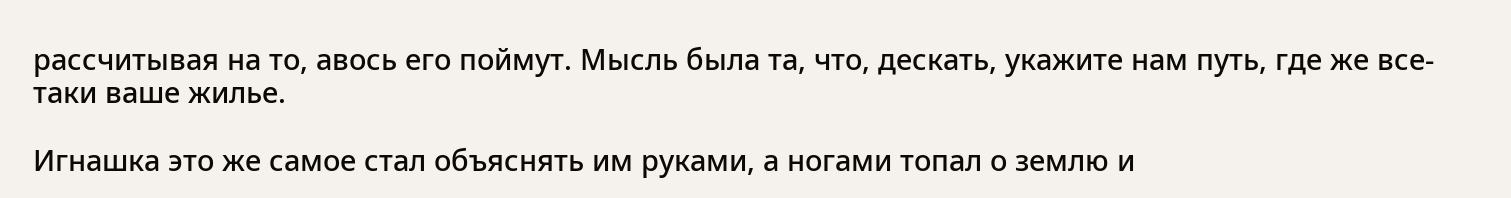рассчитывая на то, авось его поймут. Мысль была та, что, дескать, укажите нам путь, где же все-таки ваше жилье.

Игнашка это же самое стал объяснять им руками, а ногами топал о землю и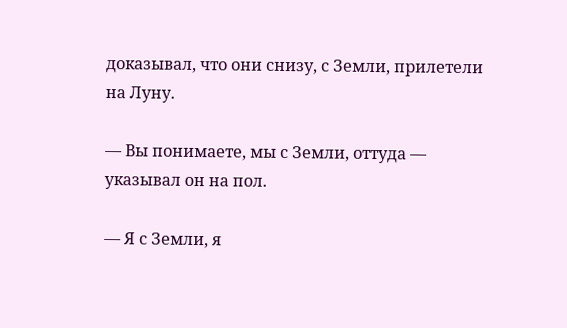доказывал, что они снизу, с Земли, прилетели на Луну.

— Вы понимаете, мы с Земли, оттуда — указывал он на пол.

— Я с Земли, я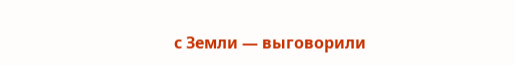с Земли — выговорили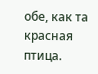обе, как та красная птица.